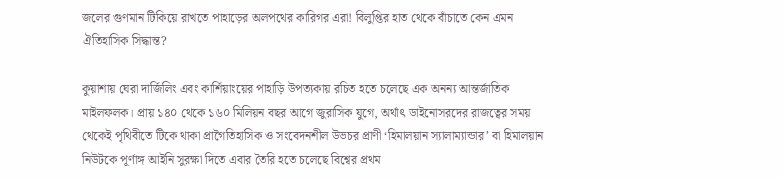জলের গুণমান টিকিয়ে রাখতে পাহাড়ের অলপথের কারিগর এরা! বিলুপ্তির হাত থেকে বাঁচাতে কেন এমন ঐতিহাসিক সিদ্ধান্ত?

কুয়াশায় ঘেরা দার্জিলিং এবং কার্শিয়াংয়ের পাহাড়ি উপত্যকায় রচিত হতে চলেছে এক অনন্য আন্তর্জাতিক মাইলফলক। প্রায় ১৪০ থেকে ১৬০ মিলিয়ন বছর আগে জুরাসিক যুগে, অর্থাৎ ডাইনোসরদের রাজত্বের সময় থেকেই পৃথিবীতে টিকে থাকা প্রাগৈতিহাসিক ও সংবেদনশীল উভচর প্রাণী ‘হিমালয়ান স্যালাম্যান্ডার’ বা হিমালয়ান নিউটকে পূর্ণাঙ্গ আইনি সুরক্ষা দিতে এবার তৈরি হতে চলেছে বিশ্বের প্রথম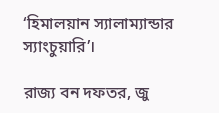‘হিমালয়ান স্যালাম্যান্ডার স্যাংচুয়ারি’।

রাজ্য বন দফতর, জু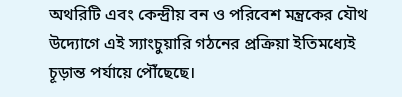অথরিটি এবং কেন্দ্রীয় বন ও পরিবেশ মন্ত্রকের যৌথ উদ্যোগে এই স্যাংচুয়ারি গঠনের প্রক্রিয়া ইতিমধ্যেই চূড়ান্ত পর্যায়ে পৌঁছেছে।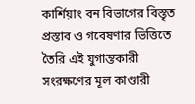কার্শিয়াং বন বিভাগের বিস্তৃত প্রস্তাব ও গবেষণার ভিত্তিতে তৈরি এই যুগান্তকারী সংরক্ষণের মূল কাণ্ডারী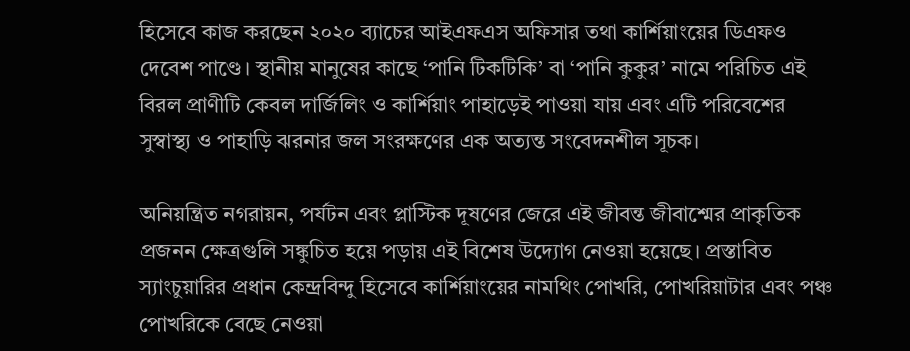হিসেবে কাজ করছেন ২০২০ ব্যাচের আইএফএস অফিসার তথা কার্শিয়াংয়ের ডিএফও দেবেশ পাণ্ডে। স্থানীয় মানুষের কাছে ‘পানি টিকটিকি’ বা ‘পানি কুকুর’ নামে পরিচিত এই বিরল প্রাণীটি কেবল দার্জিলিং ও কার্শিয়াং পাহাড়েই পাওয়া যায় এবং এটি পরিবেশের সুস্বাস্থ্য ও পাহাড়ি ঝরনার জল সংরক্ষণের এক অত্যন্ত সংবেদনশীল সূচক।

অনিয়ন্ত্রিত নগরায়ন, পর্যটন এবং প্লাস্টিক দূষণের জেরে এই জীবন্ত জীবাশ্মের প্রাকৃতিক প্রজনন ক্ষেত্রগুলি সঙ্কুচিত হয়ে পড়ায় এই বিশেষ উদ্যোগ নেওয়া হয়েছে। প্রস্তাবিত স্যাংচুয়ারির প্রধান কেন্দ্রবিন্দু হিসেবে কার্শিয়াংয়ের নামথিং পোখরি, পোখরিয়াটার এবং পঞ্চ পোখরিকে বেছে নেওয়া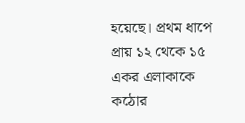হয়েছে। প্রথম ধাপে প্রায় ১২ থেকে ১৫ একর এলাকাকে কঠোর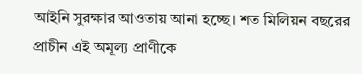আইনি সুরক্ষার আওতায় আনা হচ্ছে। শত মিলিয়ন বছরের প্রাচীন এই অমূল্য প্রাণীকে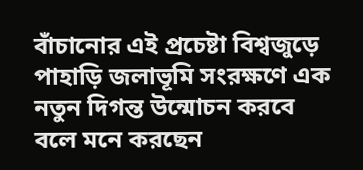বাঁচানোর এই প্রচেষ্টা বিশ্বজুড়ে পাহাড়ি জলাভূমি সংরক্ষণে এক নতুন দিগন্ত উন্মোচন করবে বলে মনে করছেন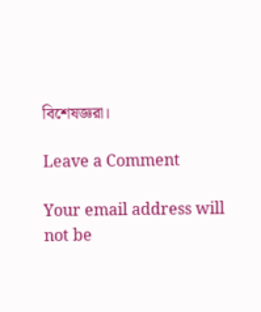বিশেষজ্ঞরা।

Leave a Comment

Your email address will not be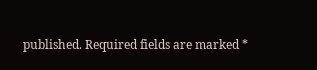published. Required fields are marked *